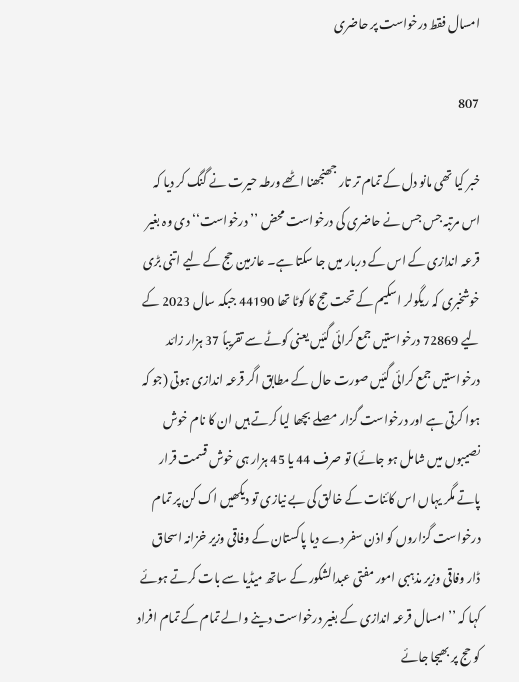امسال فقط درخواست پر حاضری

807

خبر کیا تھی مانو دل کے تمام تر تار جھنجھنا اٹھے ورطہ حیرت نے گنگ کر دیا کہ اس مرتبہ جس جس نے حاضری کی درخواست محض ’’درخواست‘‘ دی وہ بغیر قرعہ اندازی کے اس کے دربار میں جا سکتا ہے۔ عازمین حج کے لیے اتنی بڑی خوشخبری کہ ریگولر اسکیم کے تحت حج کا کوٹا تھا 44190 جبکہ سال 2023 کے لیے 72869 درخواستیں جمع کرائی گئیں یعنی کوٹے سے تقریباً 37 ہزار زائد درخواستیں جمع کرائی گئیں صورت حال کے مطابق اگر قرعہ اندازی ہوتی (جو کہ ہوا کرتی ہے اور درخواست گزار مصلے بچھا لیا کرتے ہیں ان کا نام خوش نصیبوں میں شامل ہو جائے) تو صرف 44 یا 45 ہزار ہی خوش قسمت قرار پاتے مگر یہاں اس کائنات کے خالق کی بے نیازی تو دیکھیں اک کن پر تمام درخواست گزاروں کو اذن سفر دے دیا پاکستان کے وفاقی وزیر خزانہ اسحاق ڈار وفاقی وزیر مذہبی امور مفتی عبدالشکور کے ساتھ میڈیا سے بات کرتے ہوئے کہا کہ ’’امسال قرعہ اندازی کے بغیر درخواست دینے والے تمام کے تمام افراد کو حج پر بھیجا جائے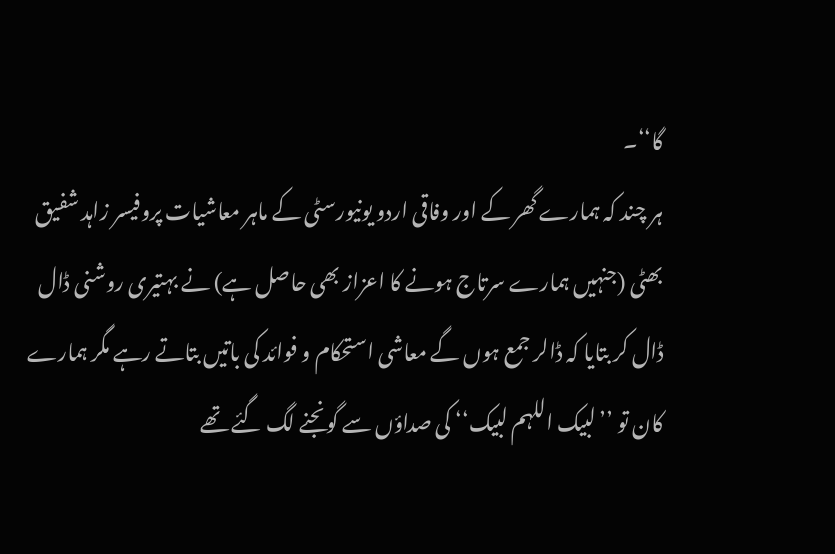گا‘‘۔
ہر چند کہ ہمارے گھر کے اور وفاقی اردو یونیورسٹی کے ماہر معاشیات پروفیسر زاہد شفیق بھٹی (جنہیں ہمارے سرتاج ہونے کا اعزاز بھی حاصل ہے) نے بہتیری روشنی ڈال ڈال کر بتایا کہ ڈالر جمع ہوں گے معاشی استحکام و فوائد کی باتیں بتاتے رہے مگر ہمارے کان تو ’’لبیک اللہم لبیک‘‘ کی صداؤں سے گونجنے لگ گئے تھے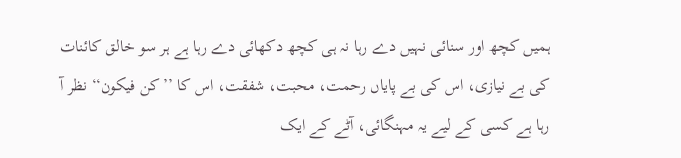ہمیں کچھ اور سنائی نہیں دے رہا نہ ہی کچھ دکھائی دے رہا ہے ہر سو خالق کائنات کی بے نیازی، اس کی بے پایاں رحمت، محبت، شفقت، اس کا ’’کن فیکون‘‘ نظر آ رہا ہے کسی کے لیے یہ مہنگائی، آٹے کے ایک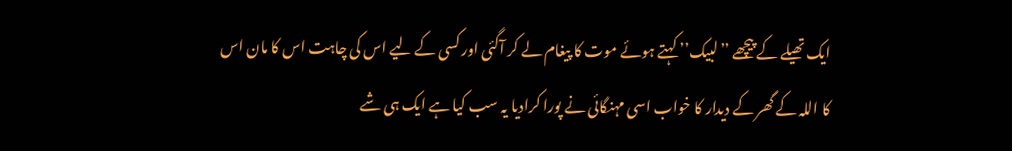ایک تھیلے کے پیچھے ’’لبیک’’ کہتے ہوئے موت کا پیغام لے کر آگئی اور کسی کے لیے اس کی چاہت اس کا مان اس کا اللہ کے گھر کے دیدار کا خواب اسی مہنگائی نے پورا کرادیا یہ سب کیا ہے ایک ہی شے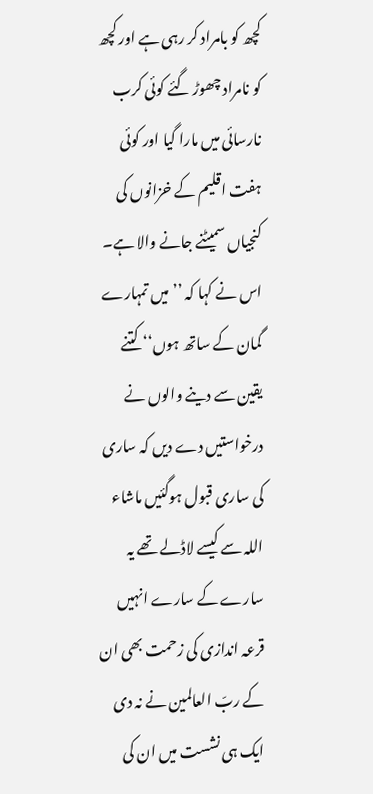کچھ کو بامراد کر رہی ہے اور کچھ کو نامراد چھوڑ گئے کوئی کرب نارسائی میں مارا گیا اور کوئی ہفت اقلیم کے خزانوں کی کنجیاں سمیٹنے جانے والا ہے۔
اس نے کہا کہ ’’میں تمہارے گمان کے ساتھ ہوں‘‘ کتنے یقین سے دینے والوں نے درخواستیں دے دیں کہ ساری کی ساری قبول ہوگئیں ماشاء اللہ سے کیسے لاڈلے تھے یہ سارے کے سارے انہیں قرعہ اندازی کی زحمت بھی ان کے ربّ العالمین نے نہ دی ایک ہی نشست میں ان کی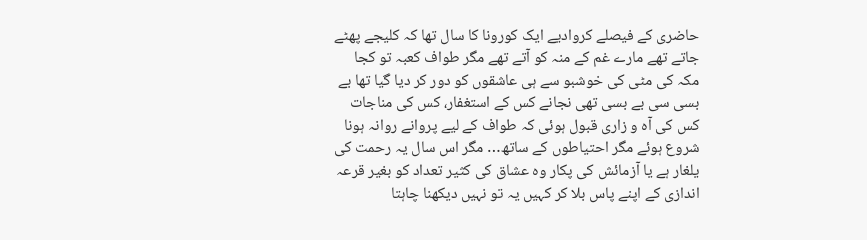حاضری کے فیصلے کروادیے ایک کورونا کا سال تھا کہ کلیجے پھٹے جاتے تھے مارے غم کے منہ کو آتے تھے مگر طواف کعبہ تو کجا مکہ کی مٹی کی خوشبو سے ہی عاشقوں کو دور کر دیا گیا تھا بے بسی سی بے بسی تھی نجانے کس کے استغفار، کس کی مناجات کس کی آہ و زاری قبول ہوئی کہ طواف کے لیے پروانے روانہ ہونا شروع ہوئے مگر احتیاطوں کے ساتھ… مگر اس سال یہ رحمت کی یلغار ہے یا آزمائش کی پکار وہ عشاق کی کثیر تعداد کو بغیر قرعہ اندازی کے اپنے پاس بلا کر کہیں یہ تو نہیں دیکھنا چاہتا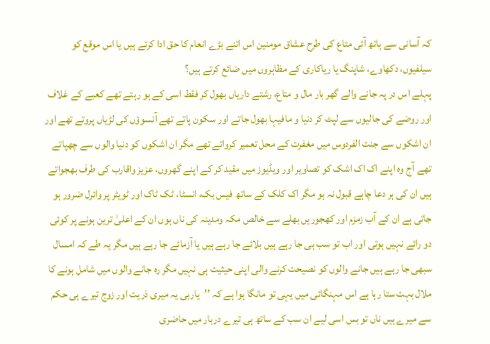کہ آسانی سے ہاتھ آئی متاع کی طرح عشاق مومنین اس اتنے بڑے انعام کا حق ادا کرتے ہیں یا اس موقع کو سیلفیوں، دکھاوے، شاپنگ یا ریاکاری کے مظاہروں میں ضائع کرتے ہیں؟
پہلے اس در پہ جانے والے گھر بار مال و متاع، رشتے داریاں بھول کر فقط اسی کے ہو رہتے تھے کعبے کے غلاف اور روضے کی جالیوں سے لپٹ کر دنیا و مافیہا بھول جاتے اور سکون پاتے تھے آنسوؤں کی لڑیاں پروتے تھے اور ان اشکوں سے جنت الفردوس میں مغفرت کے محل تعمیر کرواتے تھے مگر ان اشکوں کو دنیا والوں سے چھپاتے تھے آج وہ اپنے اک اک اشک کو تصاویر اور ویڈیوز میں مقید کر کے اپنے گھروں، عزیز واقارب کی طرف بھجواتے ہیں ان کی ہر دعا چاہے قبول نہ ہو مگر اک کلک کے ساتھ فیس بک، انسٹا، ٹک ٹاک اور ٹویٹر پر وائرل ضرور ہو جاتی ہے ان کے آب زمزم اور کھجوریں بھلے سے خالص مکہ ومدینہ کی ناں ہوں ان کے اعلیٰ ترین ہونے پر کوئی دو رائے نہیں ہوتی اور اب تو سب ہی جا رہے ہیں بلائے جا رہے ہیں یا آزمائے جا رہے ہیں مگر یہ طے کہ امسال سبھی جا رہے ہیں جانے والوں کو نصیحت کرنے والی اپنی حیثیت ہی نہیں مگر رہ جانے والوں میں شامل ہونے کا ملال بہت ستا رہا ہے اس مہنگائی میں یہی تو مانگا ہوا ہے کہ ’’یاربی یہ میری ذریت اور زوج تیرے ہی حکم سے میرے ہیں ناں تو بس اسی لیے ان سب کے ساتھ ہی تیرے دربار میں حاضری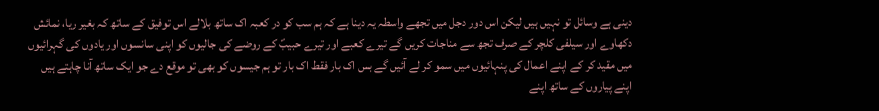دینی ہے وسائل تو نہیں ہیں لیکن اس دور دجل میں تجھے واسطہ یہ دینا ہے کہ ہم سب کو در کعبہ اک ساتھ بلالے اس توفیق کے ساتھ کہ بغیر ریا، نمائش دکھاوے اور سیلفی کلچر کے صرف تجھ سے مناجات کریں گے تیرے کعبے اور تیرے حبیبؐ کے روضے کی جالیوں کو اپنی سانسوں اور یادوں کی گہرائیوں میں مقید کر کے اپنے اعمال کی پنہائیوں میں سمو کر لے آئیں گے بس اک بار فقط اک بار تو ہم جیسوں کو بھی تو موقع دے جو ایک ساتھ آنا چاہتے ہیں اپنے پیاروں کے ساتھ اپنے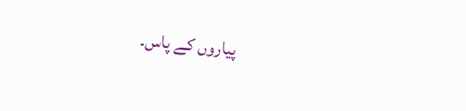پیاروں کے پاس۔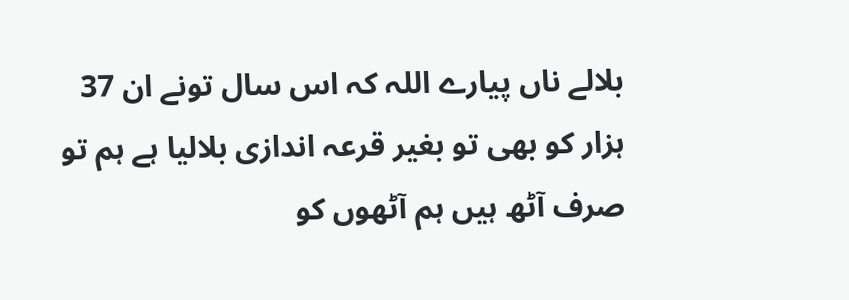بلالے ناں پیارے اللہ کہ اس سال تونے ان 37 ہزار کو بھی تو بغیر قرعہ اندازی بلالیا ہے ہم تو صرف آٹھ ہیں ہم آٹھوں کو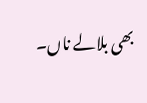بھی بلالے ناں۔